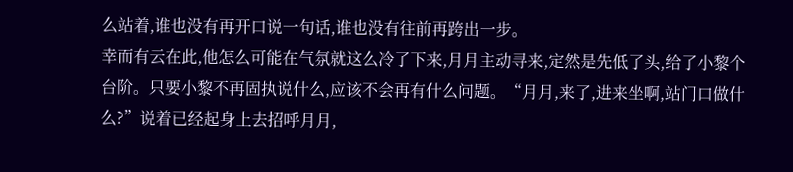么站着,谁也没有再开口说一句话,谁也没有往前再跨出一步。
幸而有云在此,他怎么可能在气氛就这么冷了下来,月月主动寻来,定然是先低了头,给了小黎个台阶。只要小黎不再固执说什么,应该不会再有什么问题。“月月,来了,进来坐啊,站门口做什么?”说着已经起身上去招呼月月,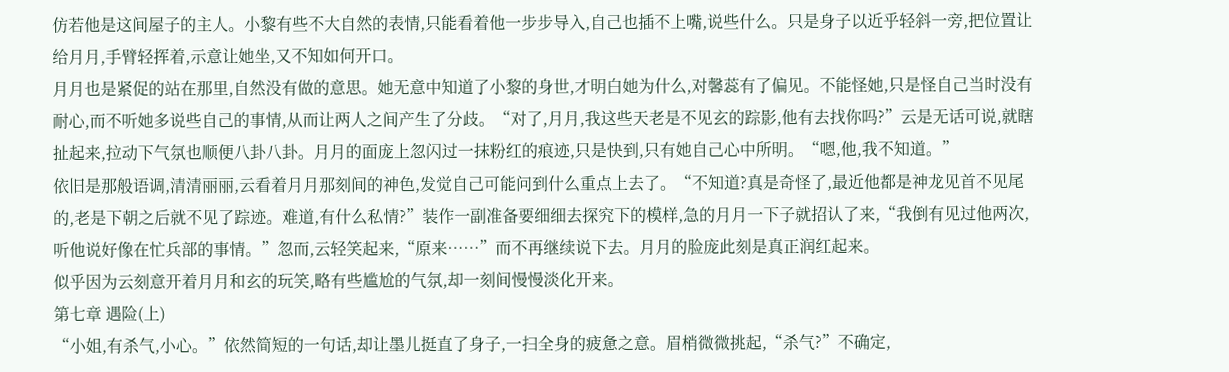仿若他是这间屋子的主人。小黎有些不大自然的表情,只能看着他一步步导入,自己也插不上嘴,说些什么。只是身子以近乎轻斜一旁,把位置让给月月,手臂轻挥着,示意让她坐,又不知如何开口。
月月也是紧促的站在那里,自然没有做的意思。她无意中知道了小黎的身世,才明白她为什么,对馨蕊有了偏见。不能怪她,只是怪自己当时没有耐心,而不听她多说些自己的事情,从而让两人之间产生了分歧。“对了,月月,我这些天老是不见玄的踪影,他有去找你吗?”云是无话可说,就瞎扯起来,拉动下气氛也顺便八卦八卦。月月的面庞上忽闪过一抹粉红的痕迹,只是快到,只有她自己心中所明。“嗯,他,我不知道。”
依旧是那般语调,清清丽丽,云看着月月那刻间的神色,发觉自己可能问到什么重点上去了。“不知道?真是奇怪了,最近他都是神龙见首不见尾的,老是下朝之后就不见了踪迹。难道,有什么私情?”装作一副准备要细细去探究下的模样,急的月月一下子就招认了来,“我倒有见过他两次,听他说好像在忙兵部的事情。”忽而,云轻笑起来,“原来……”而不再继续说下去。月月的脸庞此刻是真正润红起来。
似乎因为云刻意开着月月和玄的玩笑,略有些尴尬的气氛,却一刻间慢慢淡化开来。
第七章 遇险(上)
“小姐,有杀气,小心。”依然简短的一句话,却让墨儿挺直了身子,一扫全身的疲惫之意。眉梢微微挑起,“杀气?”不确定,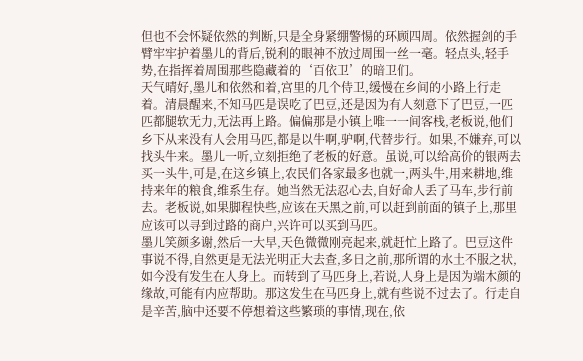但也不会怀疑依然的判断,只是全身紧绷警惕的环顾四周。依然握剑的手臂牢牢护着墨儿的背后,锐利的眼神不放过周围一丝一毫。轻点头,轻手势,在指挥着周围那些隐藏着的‘百依卫’的暗卫们。
天气晴好,墨儿和依然和着,宫里的几个侍卫,缓慢在乡间的小路上行走着。清晨醒来,不知马匹是误吃了巴豆,还是因为有人刻意下了巴豆,一匹匹都腿软无力,无法再上路。偏偏那是小镇上唯一一间客栈,老板说,他们乡下从来没有人会用马匹,都是以牛啊,驴啊,代替步行。如果,不嫌弃,可以找头牛来。墨儿一听,立刻拒绝了老板的好意。虽说,可以给高价的银两去买一头牛,可是,在这乡镇上,农民们各家最多也就一,两头牛,用来耕地,维持来年的粮食,维系生存。她当然无法忍心去,自好命人丢了马车,步行前去。老板说,如果脚程快些,应该在天黑之前,可以赶到前面的镇子上,那里应该可以寻到过路的商户,兴许可以买到马匹。
墨儿笑颜多谢,然后一大早,天色微微刚亮起来,就赶忙上路了。巴豆这件事说不得,自然更是无法光明正大去查,多日之前,那所谓的水土不服之状,如今没有发生在人身上。而转到了马匹身上,若说,人身上是因为端木颜的缘故,可能有内应帮助。那这发生在马匹身上,就有些说不过去了。行走自是辛苦,脑中还要不停想着这些繁琐的事情,现在,依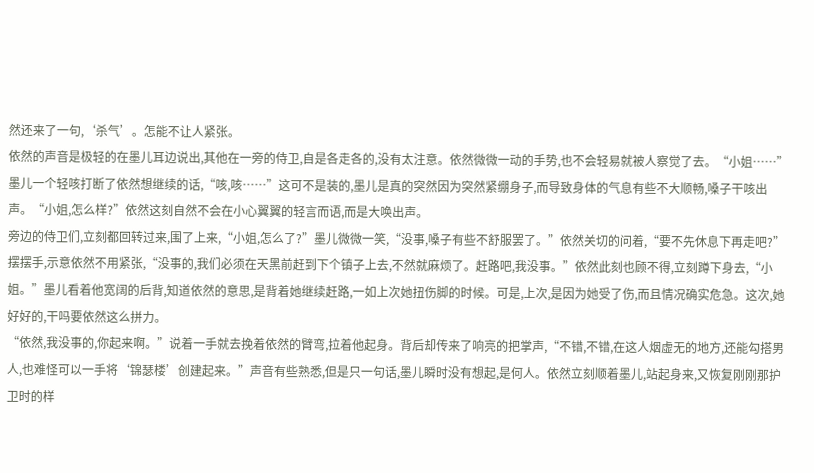然还来了一句,‘杀气’。怎能不让人紧张。
依然的声音是极轻的在墨儿耳边说出,其他在一旁的侍卫,自是各走各的,没有太注意。依然微微一动的手势,也不会轻易就被人察觉了去。“小姐……”墨儿一个轻咳打断了依然想继续的话,“咳,咳……”这可不是装的,墨儿是真的突然因为突然紧绷身子,而导致身体的气息有些不大顺畅,嗓子干咳出声。“小姐,怎么样?”依然这刻自然不会在小心翼翼的轻言而语,而是大唤出声。
旁边的侍卫们,立刻都回转过来,围了上来,“小姐,怎么了?”墨儿微微一笑,“没事,嗓子有些不舒服罢了。”依然关切的问着,“要不先休息下再走吧?”摆摆手,示意依然不用紧张,“没事的,我们必须在天黑前赶到下个镇子上去,不然就麻烦了。赶路吧,我没事。”依然此刻也顾不得,立刻蹲下身去,“小姐。”墨儿看着他宽阔的后背,知道依然的意思,是背着她继续赶路,一如上次她扭伤脚的时候。可是,上次,是因为她受了伤,而且情况确实危急。这次,她好好的,干吗要依然这么拼力。
“依然,我没事的,你起来啊。”说着一手就去挽着依然的臂弯,拉着他起身。背后却传来了响亮的把掌声,“不错,不错,在这人烟虚无的地方,还能勾搭男人,也难怪可以一手将‘锦瑟楼’创建起来。”声音有些熟悉,但是只一句话,墨儿瞬时没有想起,是何人。依然立刻顺着墨儿,站起身来,又恢复刚刚那护卫时的样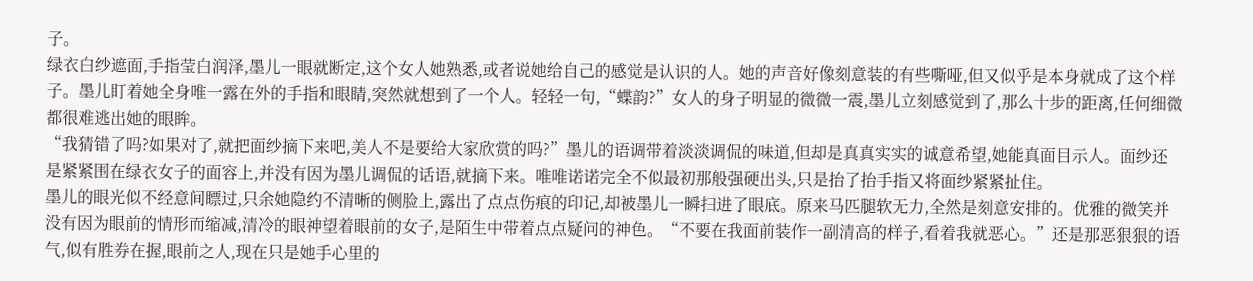子。
绿衣白纱遮面,手指莹白润泽,墨儿一眼就断定,这个女人她熟悉,或者说她给自己的感觉是认识的人。她的声音好像刻意装的有些嘶哑,但又似乎是本身就成了这个样子。墨儿盯着她全身唯一露在外的手指和眼睛,突然就想到了一个人。轻轻一句,“蝶韵?”女人的身子明显的微微一震,墨儿立刻感觉到了,那么十步的距离,任何细微都很难逃出她的眼眸。
“我猜错了吗?如果对了,就把面纱摘下来吧,美人不是要给大家欣赏的吗?”墨儿的语调带着淡淡调侃的味道,但却是真真实实的诚意希望,她能真面目示人。面纱还是紧紧围在绿衣女子的面容上,并没有因为墨儿调侃的话语,就摘下来。唯唯诺诺完全不似最初那般强硬出头,只是抬了抬手指又将面纱紧紧扯住。
墨儿的眼光似不经意间瞟过,只余她隐约不清晰的侧脸上,露出了点点伤痕的印记,却被墨儿一瞬扫进了眼底。原来马匹腿软无力,全然是刻意安排的。优雅的微笑并没有因为眼前的情形而缩减,清冷的眼神望着眼前的女子,是陌生中带着点点疑问的神色。“不要在我面前装作一副清高的样子,看着我就恶心。”还是那恶狠狠的语气,似有胜券在握,眼前之人,现在只是她手心里的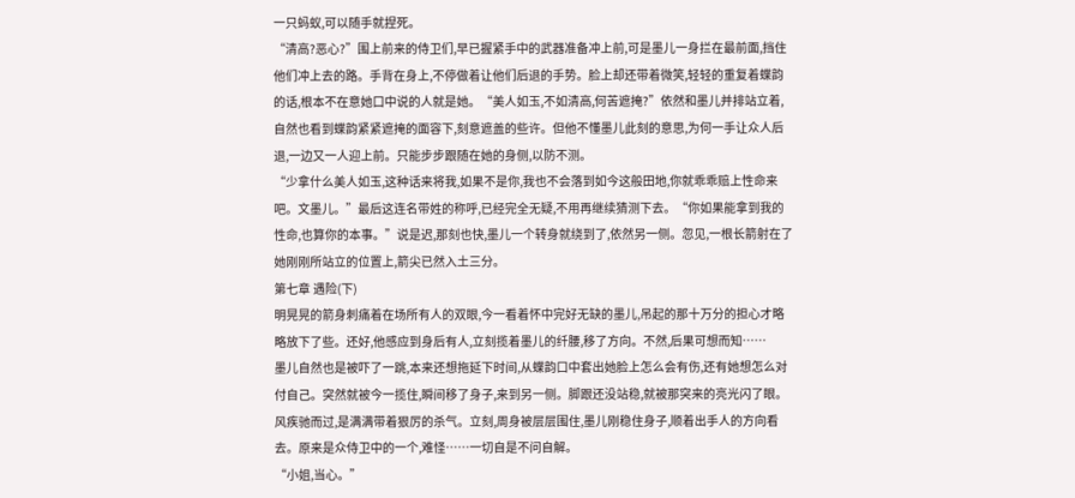一只蚂蚁,可以随手就捏死。
“清高?恶心?”围上前来的侍卫们,早已握紧手中的武器准备冲上前,可是墨儿一身拦在最前面,挡住他们冲上去的路。手背在身上,不停做着让他们后退的手势。脸上却还带着微笑,轻轻的重复着蝶韵的话,根本不在意她口中说的人就是她。“美人如玉,不如清高,何苦遮掩?”依然和墨儿并排站立着,自然也看到蝶韵紧紧遮掩的面容下,刻意遮盖的些许。但他不懂墨儿此刻的意思,为何一手让众人后退,一边又一人迎上前。只能步步跟随在她的身侧,以防不测。
“少拿什么美人如玉,这种话来将我,如果不是你,我也不会落到如今这般田地,你就乖乖赔上性命来吧。文墨儿。”最后这连名带姓的称呼,已经完全无疑,不用再继续猜测下去。“你如果能拿到我的性命,也算你的本事。”说是迟,那刻也快,墨儿一个转身就绕到了,依然另一侧。忽见,一根长箭射在了她刚刚所站立的位置上,箭尖已然入土三分。
第七章 遇险(下)
明晃晃的箭身刺痛着在场所有人的双眼,今一看着怀中完好无缺的墨儿,吊起的那十万分的担心才略略放下了些。还好,他感应到身后有人,立刻揽着墨儿的纤腰,移了方向。不然,后果可想而知……
墨儿自然也是被吓了一跳,本来还想拖延下时间,从蝶韵口中套出她脸上怎么会有伤,还有她想怎么对付自己。突然就被今一揽住,瞬间移了身子,来到另一侧。脚跟还没站稳,就被那突来的亮光闪了眼。风疾驰而过,是满满带着狠厉的杀气。立刻,周身被层层围住,墨儿刚稳住身子,顺着出手人的方向看去。原来是众侍卫中的一个,难怪……一切自是不问自解。
“小姐,当心。”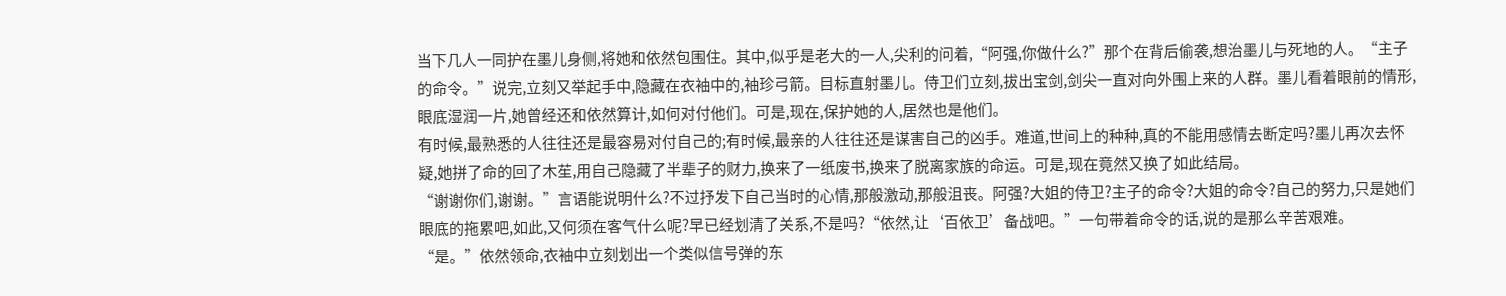当下几人一同护在墨儿身侧,将她和依然包围住。其中,似乎是老大的一人,尖利的问着,“阿强,你做什么?”那个在背后偷袭,想治墨儿与死地的人。“主子的命令。”说完,立刻又举起手中,隐藏在衣袖中的,袖珍弓箭。目标直射墨儿。侍卫们立刻,拔出宝剑,剑尖一直对向外围上来的人群。墨儿看着眼前的情形,眼底湿润一片,她曾经还和依然算计,如何对付他们。可是,现在,保护她的人,居然也是他们。
有时候,最熟悉的人往往还是最容易对付自己的;有时候,最亲的人往往还是谋害自己的凶手。难道,世间上的种种,真的不能用感情去断定吗?墨儿再次去怀疑,她拼了命的回了木苼,用自己隐藏了半辈子的财力,换来了一纸废书,换来了脱离家族的命运。可是,现在竟然又换了如此结局。
“谢谢你们,谢谢。”言语能说明什么?不过抒发下自己当时的心情,那般激动,那般沮丧。阿强?大姐的侍卫?主子的命令?大姐的命令?自己的努力,只是她们眼底的拖累吧,如此,又何须在客气什么呢?早已经划清了关系,不是吗?“依然,让‘百依卫’备战吧。”一句带着命令的话,说的是那么辛苦艰难。
“是。”依然领命,衣袖中立刻划出一个类似信号弹的东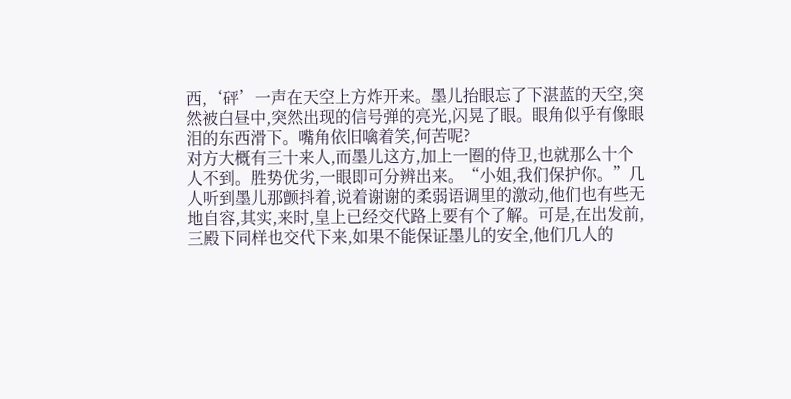西,‘砰’一声在天空上方炸开来。墨儿抬眼忘了下湛蓝的天空,突然被白昼中,突然出现的信号弹的亮光,闪晃了眼。眼角似乎有像眼泪的东西滑下。嘴角依旧噙着笑,何苦呢?
对方大概有三十来人,而墨儿这方,加上一圈的侍卫,也就那么十个人不到。胜势优劣,一眼即可分辨出来。“小姐,我们保护你。”几人听到墨儿那颤抖着,说着谢谢的柔弱语调里的激动,他们也有些无地自容,其实,来时,皇上已经交代路上要有个了解。可是,在出发前,三殿下同样也交代下来,如果不能保证墨儿的安全,他们几人的